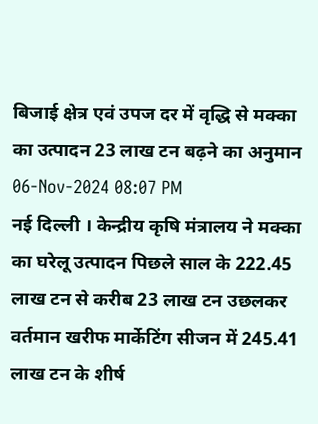बिजाई क्षेत्र एवं उपज दर में वृद्धि से मक्का का उत्पादन 23 लाख टन बढ़ने का अनुमान
06-Nov-2024 08:07 PM
नई दिल्ली । केन्द्रीय कृषि मंत्रालय ने मक्का का घरेलू उत्पादन पिछले साल के 222.45 लाख टन से करीब 23 लाख टन उछलकर वर्तमान खरीफ मार्केटिंग सीजन में 245.41 लाख टन के शीर्ष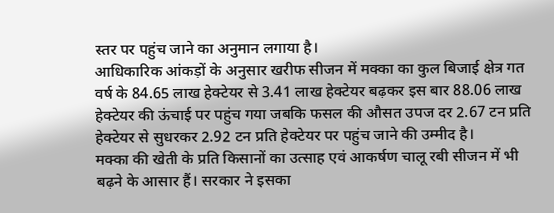स्तर पर पहुंच जाने का अनुमान लगाया है।
आधिकारिक आंकड़ों के अनुसार खरीफ सीजन में मक्का का कुल बिजाई क्षेत्र गत वर्ष के 84.65 लाख हेक्टेयर से 3.41 लाख हेक्टेयर बढ़कर इस बार 88.06 लाख हेक्टेयर की ऊंचाई पर पहुंच गया जबकि फसल की औसत उपज दर 2.67 टन प्रति हेक्टेयर से सुधरकर 2.92 टन प्रति हेक्टेयर पर पहुंच जाने की उम्मीद है।
मक्का की खेती के प्रति किसानों का उत्साह एवं आकर्षण चालू रबी सीजन में भी बढ़ने के आसार हैं। सरकार ने इसका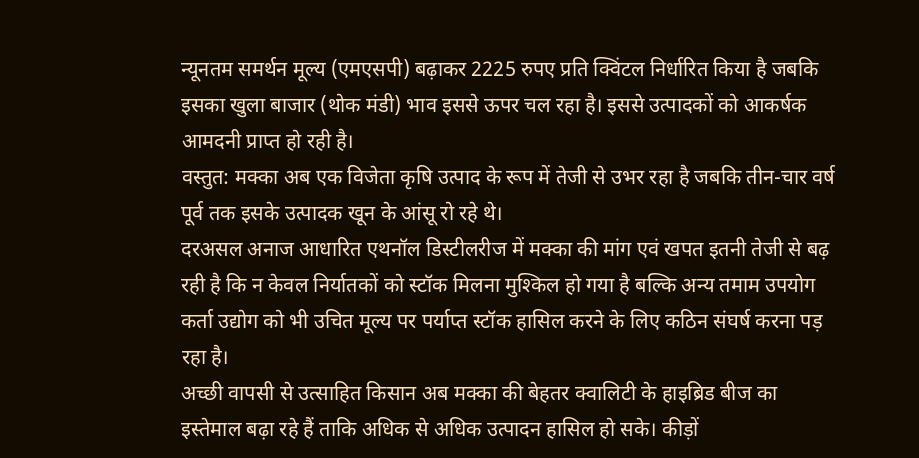न्यूनतम समर्थन मूल्य (एमएसपी) बढ़ाकर 2225 रुपए प्रति क्विंटल निर्धारित किया है जबकि इसका खुला बाजार (थोक मंडी) भाव इससे ऊपर चल रहा है। इससे उत्पादकों को आकर्षक आमदनी प्राप्त हो रही है।
वस्तुत: मक्का अब एक विजेता कृषि उत्पाद के रूप में तेजी से उभर रहा है जबकि तीन-चार वर्ष पूर्व तक इसके उत्पादक खून के आंसू रो रहे थे।
दरअसल अनाज आधारित एथनॉल डिस्टीलरीज में मक्का की मांग एवं खपत इतनी तेजी से बढ़ रही है कि न केवल निर्यातकों को स्टॉक मिलना मुश्किल हो गया है बल्कि अन्य तमाम उपयोग कर्ता उद्योग को भी उचित मूल्य पर पर्याप्त स्टॉक हासिल करने के लिए कठिन संघर्ष करना पड़ रहा है।
अच्छी वापसी से उत्साहित किसान अब मक्का की बेहतर क्वालिटी के हाइब्रिड बीज का इस्तेमाल बढ़ा रहे हैं ताकि अधिक से अधिक उत्पादन हासिल हो सके। कीड़ों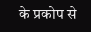के प्रकोप से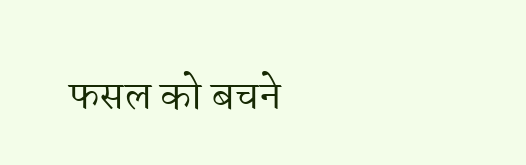फसल को बचने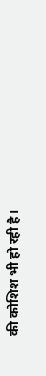की कोशिश भी हो रही है।